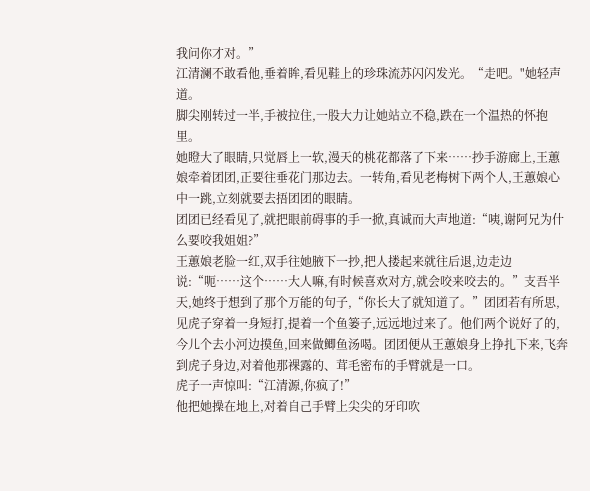我问你才对。”
江清澜不敢看他,垂着眸,看见鞋上的珍珠流苏闪闪发光。“走吧。"她轻声道。
脚尖刚转过一半,手被拉住,一股大力让她站立不稳,跌在一个温热的怀抱里。
她瞪大了眼睛,只觉唇上一软,漫天的桃花都落了下来……抄手游廊上,王蕙娘牵着团团,正要往垂花门那边去。一转角,看见老梅树下两个人,王蕙娘心中一跳,立刻就要去捂团团的眼睛。
团团已经看见了,就把眼前碍事的手一掀,真诚而大声地道:“咦,谢阿兄为什么要咬我姐姐?”
王蕙娘老脸一红,双手往她腋下一抄,把人搂起来就往后退,边走边说:“呃……这个……大人嘛,有时候喜欢对方,就会咬来咬去的。”支吾半天,她终于想到了那个万能的句子,“你长大了就知道了。”团团若有所思,见虎子穿着一身短打,提着一个鱼篓子,远远地过来了。他们两个说好了的,今儿个去小河边摸鱼,回来做鲫鱼汤喝。团团便从王蕙娘身上挣扎下来,飞奔到虎子身边,对着他那裸露的、茸毛密布的手臂就是一口。
虎子一声惊叫:“江清源,你疯了!”
他把她操在地上,对着自己手臂上尖尖的牙印吹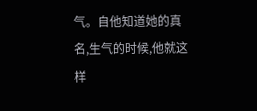气。自他知道她的真名,生气的时候,他就这样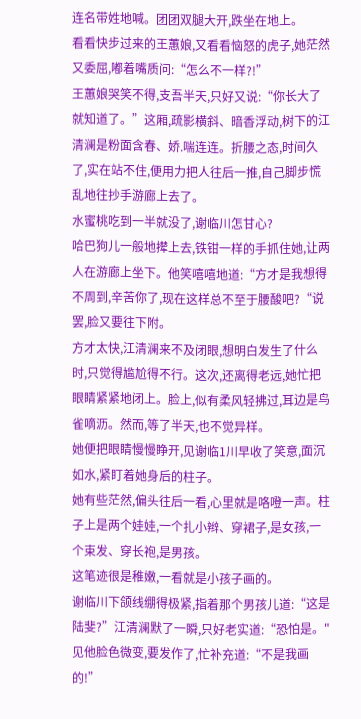连名带姓地喊。团团双腿大开,跌坐在地上。
看看快步过来的王蕙娘,又看看恼怒的虎子,她茫然又委屈,嘟着嘴质问:“怎么不一样?!”
王蕙娘哭笑不得,支吾半天,只好又说:“你长大了就知道了。”这厢,疏影横斜、暗香浮动,树下的江清澜是粉面含春、娇.喘连连。折腰之态,时间久了,实在站不住,便用力把人往后一推,自己脚步慌乱地往抄手游廊上去了。
水蜜桃吃到一半就没了,谢临川怎甘心?
哈巴狗儿一般地撵上去,铁钳一样的手抓住她,让两人在游廊上坐下。他笑嘻嘻地道:“方才是我想得不周到,辛苦你了,现在这样总不至于腰酸吧?“说罢,脸又要往下附。
方才太快,江清澜来不及闭眼,想明白发生了什么时,只觉得尴尬得不行。这次,还离得老远,她忙把眼睛紧紧地闭上。脸上,似有柔风轻拂过,耳边是鸟雀嘀沥。然而,等了半天,也不觉异样。
她便把眼睛慢慢睁开,见谢临1川早收了笑意,面沉如水,紧盯着她身后的柱子。
她有些茫然,偏头往后一看,心里就是咯噔一声。柱子上是两个娃娃,一个扎小辫、穿裙子,是女孩,一个束发、穿长袍,是男孩。
这笔迹很是稚嫩,一看就是小孩子画的。
谢临川下颌线绷得极紧,指着那个男孩儿道:“这是陆斐?”江清澜默了一瞬,只好老实道:“恐怕是。"见他脸色微变,要发作了,忙补充道:“不是我画的!”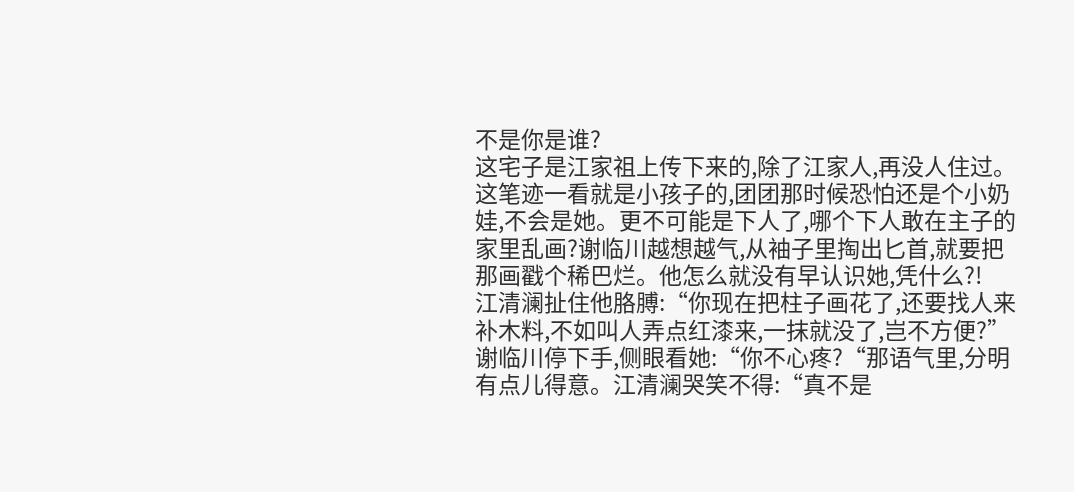不是你是谁?
这宅子是江家祖上传下来的,除了江家人,再没人住过。这笔迹一看就是小孩子的,团团那时候恐怕还是个小奶娃,不会是她。更不可能是下人了,哪个下人敢在主子的家里乱画?谢临川越想越气,从袖子里掏出匕首,就要把那画戳个稀巴烂。他怎么就没有早认识她,凭什么?!
江清澜扯住他胳膊:“你现在把柱子画花了,还要找人来补木料,不如叫人弄点红漆来,一抹就没了,岂不方便?”谢临川停下手,侧眼看她:“你不心疼?“那语气里,分明有点儿得意。江清澜哭笑不得:“真不是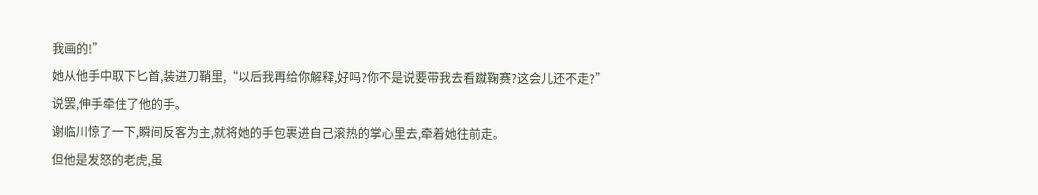我画的!”
她从他手中取下匕首,装进刀鞘里,“以后我再给你解释,好吗?你不是说要带我去看蹴鞠赛?这会儿还不走?”
说罢,伸手牵住了他的手。
谢临川惊了一下,瞬间反客为主,就将她的手包裹进自己滚热的掌心里去,牵着她往前走。
但他是发怒的老虎,虽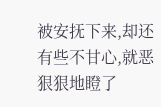被安抚下来,却还有些不甘心,就恶狠狠地瞪了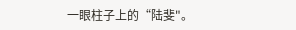一眼柱子上的“陆斐"。